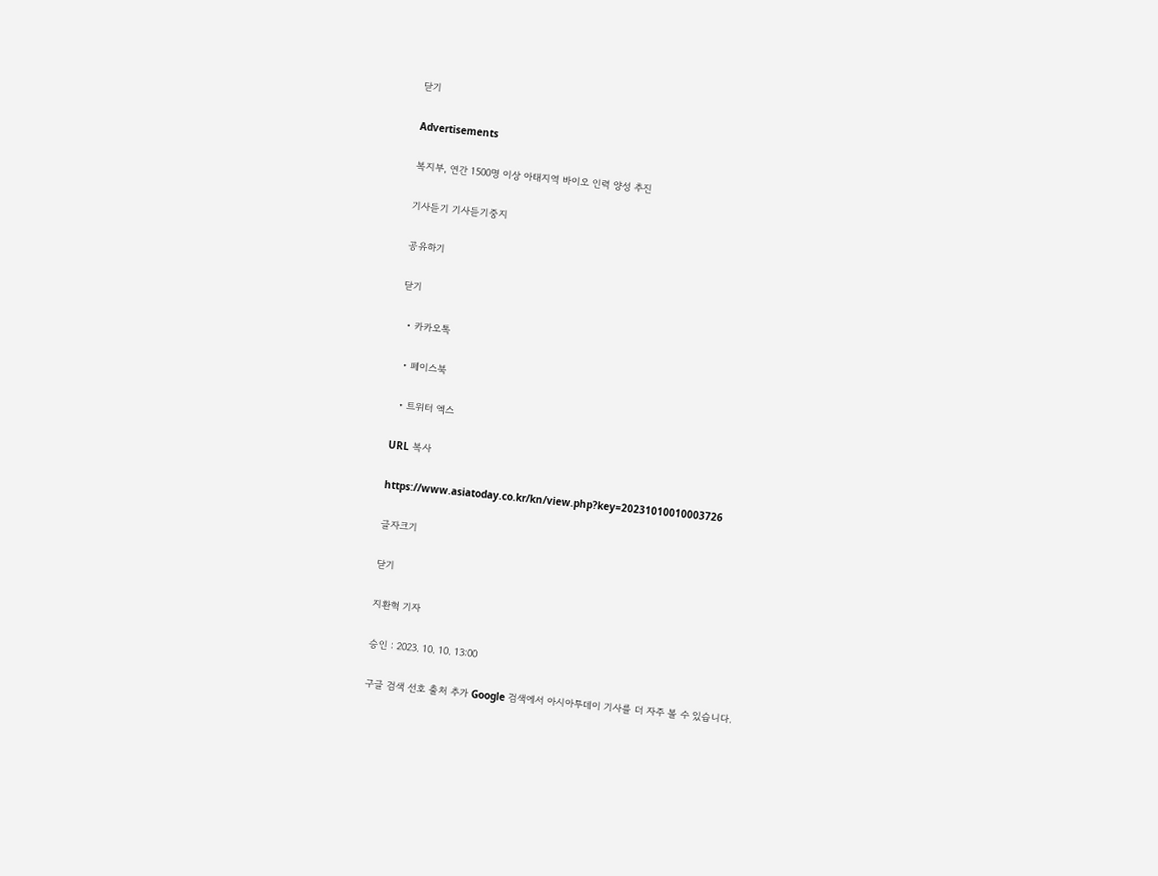닫기

Advertisements

복지부, 연간 1500명 이상 아태지역 바이오 인력 양성 추진

기사듣기 기사듣기중지

공유하기

닫기

  • 카카오톡

  • 페이스북

  • 트위터 엑스

URL 복사

https://www.asiatoday.co.kr/kn/view.php?key=20231010010003726

글자크기

닫기

지환혁 기자

승인 : 2023. 10. 10. 13:00

구글 검색 선호 출처 추가 Google 검색에서 아시아투데이 기사를 더 자주 볼 수 있습니다.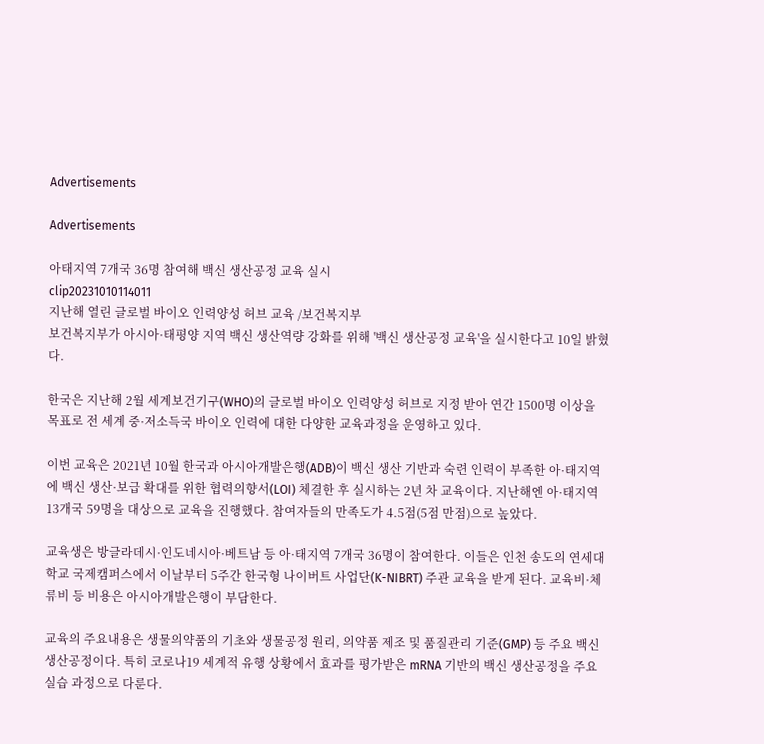Advertisements

Advertisements

아태지역 7개국 36명 참여해 백신 생산공정 교육 실시
clip20231010114011
지난해 열린 글로벌 바이오 인력양성 허브 교육 /보건복지부
보건복지부가 아시아·태평양 지역 백신 생산역량 강화를 위해 '백신 생산공정 교육'을 실시한다고 10일 밝혔다.

한국은 지난해 2월 세계보건기구(WHO)의 글로벌 바이오 인력양성 허브로 지정 받아 연간 1500명 이상을 목표로 전 세계 중·저소득국 바이오 인력에 대한 다양한 교육과정을 운영하고 있다.

이번 교육은 2021년 10월 한국과 아시아개발은행(ADB)이 백신 생산 기반과 숙련 인력이 부족한 아·태지역에 백신 생산·보급 확대를 위한 협력의향서(LOI) 체결한 후 실시하는 2년 차 교육이다. 지난해엔 아·태지역 13개국 59명을 대상으로 교육을 진행했다. 참여자들의 만족도가 4.5점(5점 만점)으로 높았다.

교육생은 방글라데시·인도네시아·베트남 등 아·태지역 7개국 36명이 참여한다. 이들은 인천 송도의 연세대학교 국제캠퍼스에서 이날부터 5주간 한국형 나이버트 사업단(K-NIBRT) 주관 교육을 받게 된다. 교육비·체류비 등 비용은 아시아개발은행이 부담한다.

교육의 주요내용은 생물의약품의 기초와 생물공정 원리, 의약품 제조 및 품질관리 기준(GMP) 등 주요 백신 생산공정이다. 특히 코로나19 세계적 유행 상황에서 효과를 평가받은 mRNA 기반의 백신 생산공정을 주요 실습 과정으로 다룬다.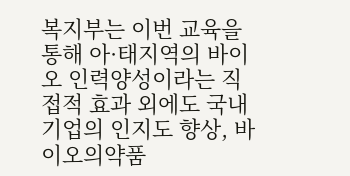복지부는 이번 교육을 통해 아·태지역의 바이오 인력양성이라는 직접적 효과 외에도 국내기업의 인지도 향상, 바이오의약품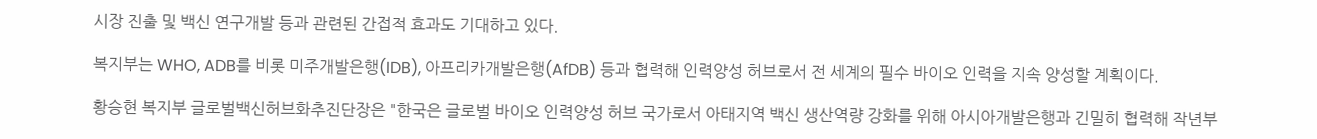시장 진출 및 백신 연구개발 등과 관련된 간접적 효과도 기대하고 있다.

복지부는 WHO, ADB를 비롯 미주개발은행(IDB), 아프리카개발은행(AfDB) 등과 협력해 인력양성 허브로서 전 세계의 필수 바이오 인력을 지속 양성할 계획이다.

황승현 복지부 글로벌백신허브화추진단장은 "한국은 글로벌 바이오 인력양성 허브 국가로서 아태지역 백신 생산역량 강화를 위해 아시아개발은행과 긴밀히 협력해 작년부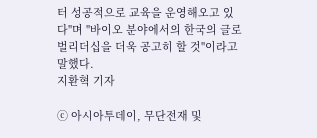터 성공적으로 교육을 운영해오고 있다"며 "바이오 분야에서의 한국의 글로벌리더십을 더욱 공고히 할 것"이라고 말했다.
지환혁 기자

ⓒ 아시아투데이, 무단전재 및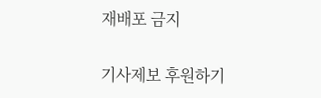재배포 금지

기사제보 후원하기